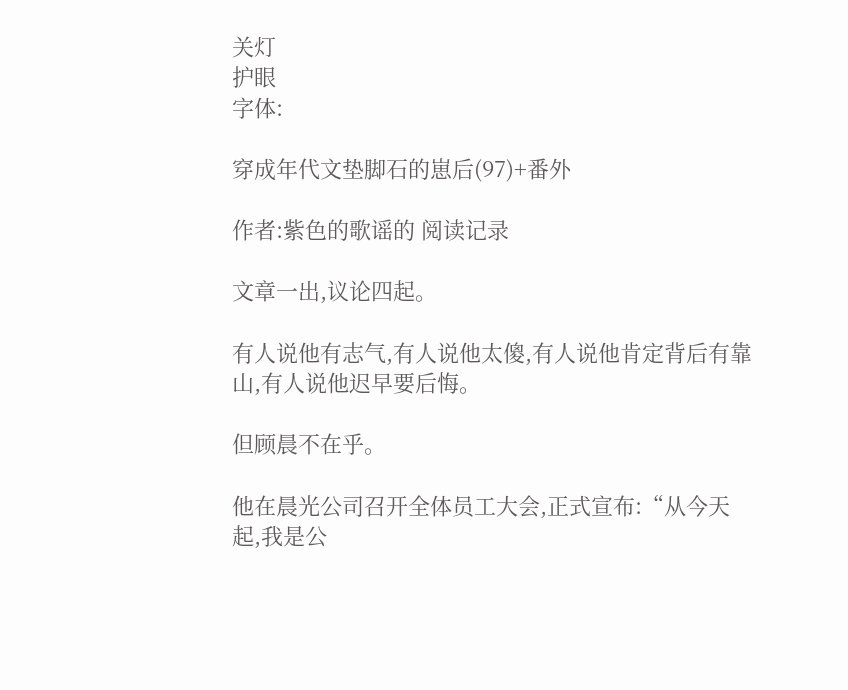关灯
护眼
字体:

穿成年代文垫脚石的崽后(97)+番外

作者:紫色的歌谣的 阅读记录

文章一出,议论四起。

有人说他有志气,有人说他太傻,有人说他肯定背后有靠山,有人说他迟早要后悔。

但顾晨不在乎。

他在晨光公司召开全体员工大会,正式宣布:“从今天起,我是公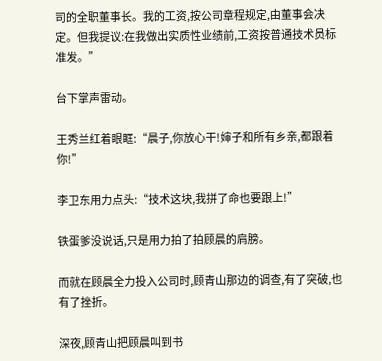司的全职董事长。我的工资,按公司章程规定,由董事会决定。但我提议:在我做出实质性业绩前,工资按普通技术员标准发。”

台下掌声雷动。

王秀兰红着眼眶:“晨子,你放心干!婶子和所有乡亲,都跟着你!”

李卫东用力点头:“技术这块,我拼了命也要跟上!”

铁蛋爹没说话,只是用力拍了拍顾晨的肩膀。

而就在顾晨全力投入公司时,顾青山那边的调查,有了突破,也有了挫折。

深夜,顾青山把顾晨叫到书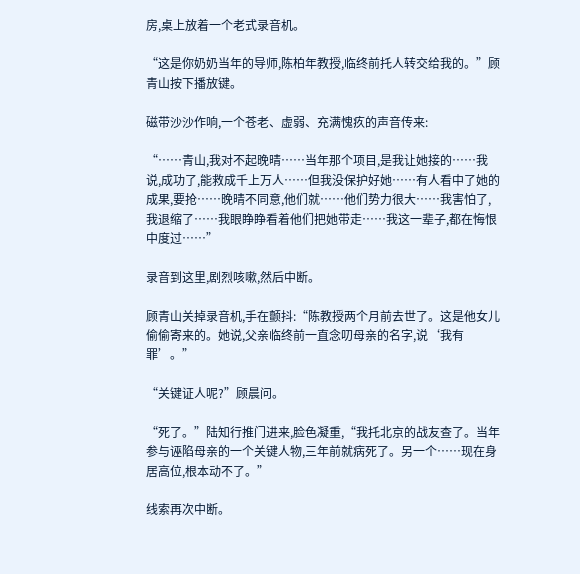房,桌上放着一个老式录音机。

“这是你奶奶当年的导师,陈柏年教授,临终前托人转交给我的。”顾青山按下播放键。

磁带沙沙作响,一个苍老、虚弱、充满愧疚的声音传来:

“……青山,我对不起晚晴……当年那个项目,是我让她接的……我说,成功了,能救成千上万人……但我没保护好她……有人看中了她的成果,要抢……晚晴不同意,他们就……他们势力很大……我害怕了,我退缩了……我眼睁睁看着他们把她带走……我这一辈子,都在悔恨中度过……”

录音到这里,剧烈咳嗽,然后中断。

顾青山关掉录音机,手在颤抖:“陈教授两个月前去世了。这是他女儿偷偷寄来的。她说,父亲临终前一直念叨母亲的名字,说‘我有罪’。”

“关键证人呢?”顾晨问。

“死了。”陆知行推门进来,脸色凝重,“我托北京的战友查了。当年参与诬陷母亲的一个关键人物,三年前就病死了。另一个……现在身居高位,根本动不了。”

线索再次中断。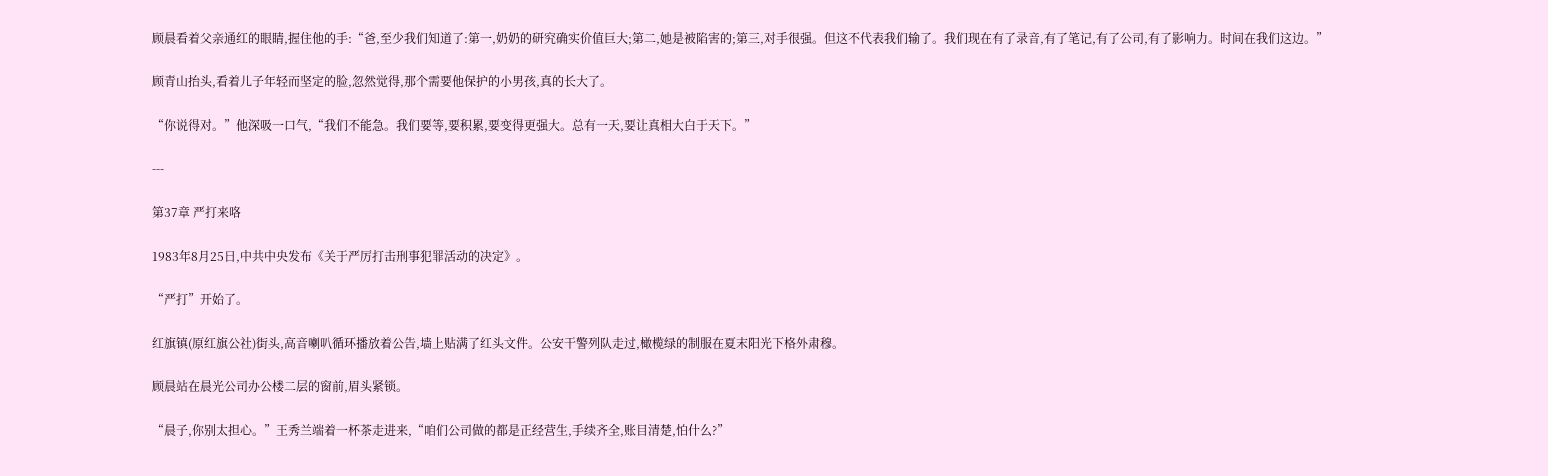顾晨看着父亲通红的眼睛,握住他的手:“爸,至少我们知道了:第一,奶奶的研究确实价值巨大;第二,她是被陷害的;第三,对手很强。但这不代表我们输了。我们现在有了录音,有了笔记,有了公司,有了影响力。时间在我们这边。”

顾青山抬头,看着儿子年轻而坚定的脸,忽然觉得,那个需要他保护的小男孩,真的长大了。

“你说得对。”他深吸一口气,“我们不能急。我们要等,要积累,要变得更强大。总有一天,要让真相大白于天下。”

---

第37章 严打来咯

1983年8月25日,中共中央发布《关于严厉打击刑事犯罪活动的决定》。

“严打”开始了。

红旗镇(原红旗公社)街头,高音喇叭循环播放着公告,墙上贴满了红头文件。公安干警列队走过,橄榄绿的制服在夏末阳光下格外肃穆。

顾晨站在晨光公司办公楼二层的窗前,眉头紧锁。

“晨子,你别太担心。”王秀兰端着一杯茶走进来,“咱们公司做的都是正经营生,手续齐全,账目清楚,怕什么?”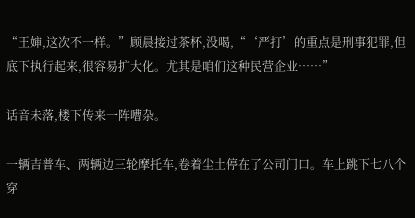“王婶,这次不一样。”顾晨接过茶杯,没喝,“‘严打’的重点是刑事犯罪,但底下执行起来,很容易扩大化。尤其是咱们这种民营企业……”

话音未落,楼下传来一阵嘈杂。

一辆吉普车、两辆边三轮摩托车,卷着尘土停在了公司门口。车上跳下七八个穿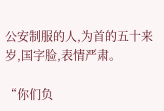公安制服的人,为首的五十来岁,国字脸,表情严肃。

“你们负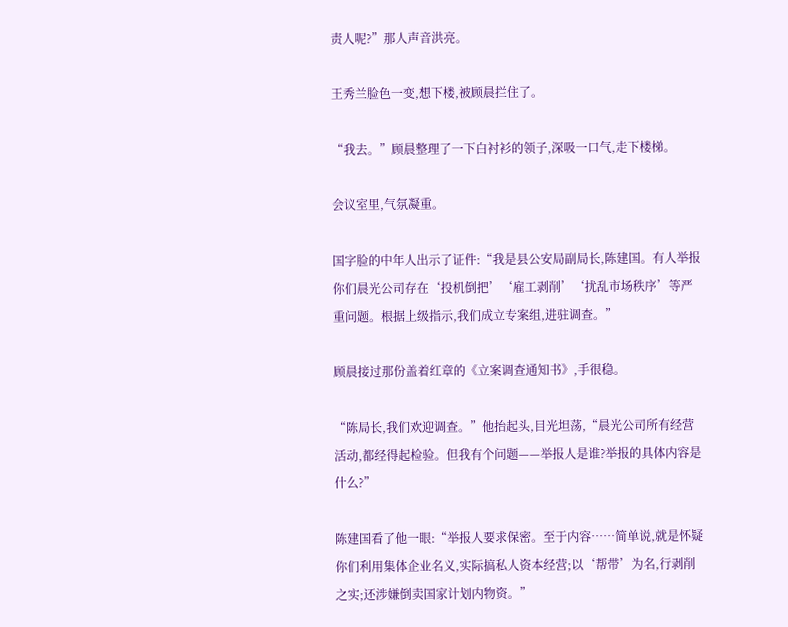责人呢?”那人声音洪亮。

王秀兰脸色一变,想下楼,被顾晨拦住了。

“我去。”顾晨整理了一下白衬衫的领子,深吸一口气,走下楼梯。

会议室里,气氛凝重。

国字脸的中年人出示了证件:“我是县公安局副局长,陈建国。有人举报你们晨光公司存在‘投机倒把’‘雇工剥削’‘扰乱市场秩序’等严重问题。根据上级指示,我们成立专案组,进驻调查。”

顾晨接过那份盖着红章的《立案调查通知书》,手很稳。

“陈局长,我们欢迎调查。”他抬起头,目光坦荡,“晨光公司所有经营活动,都经得起检验。但我有个问题——举报人是谁?举报的具体内容是什么?”

陈建国看了他一眼:“举报人要求保密。至于内容……简单说,就是怀疑你们利用集体企业名义,实际搞私人资本经营;以‘帮带’为名,行剥削之实;还涉嫌倒卖国家计划内物资。”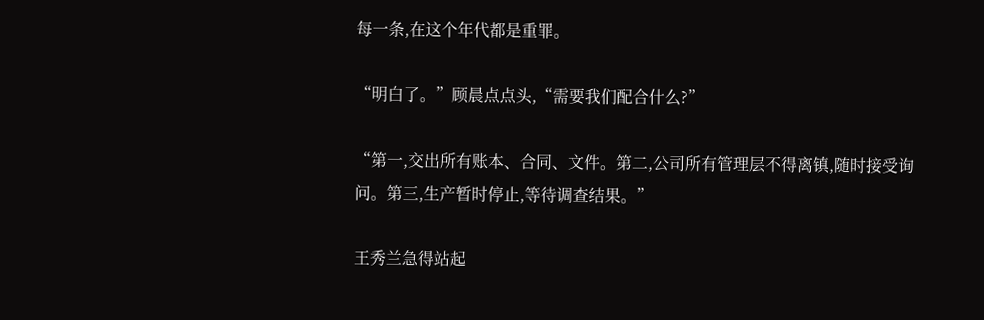每一条,在这个年代都是重罪。

“明白了。”顾晨点点头,“需要我们配合什么?”

“第一,交出所有账本、合同、文件。第二,公司所有管理层不得离镇,随时接受询问。第三,生产暂时停止,等待调查结果。”

王秀兰急得站起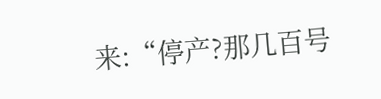来:“停产?那几百号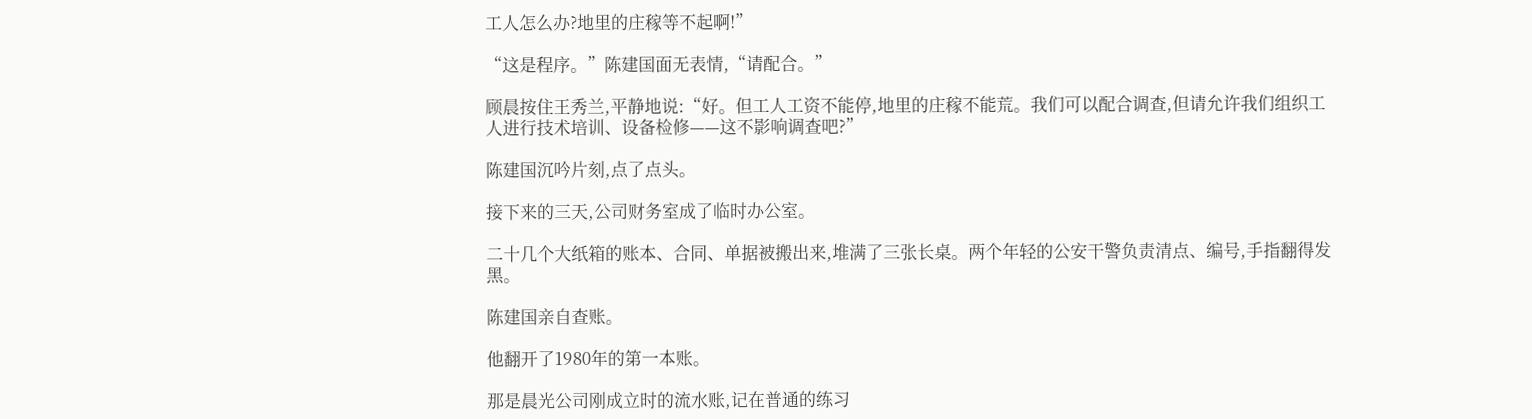工人怎么办?地里的庄稼等不起啊!”

“这是程序。”陈建国面无表情,“请配合。”

顾晨按住王秀兰,平静地说:“好。但工人工资不能停,地里的庄稼不能荒。我们可以配合调查,但请允许我们组织工人进行技术培训、设备检修——这不影响调查吧?”

陈建国沉吟片刻,点了点头。

接下来的三天,公司财务室成了临时办公室。

二十几个大纸箱的账本、合同、单据被搬出来,堆满了三张长桌。两个年轻的公安干警负责清点、编号,手指翻得发黑。

陈建国亲自查账。

他翻开了1980年的第一本账。

那是晨光公司刚成立时的流水账,记在普通的练习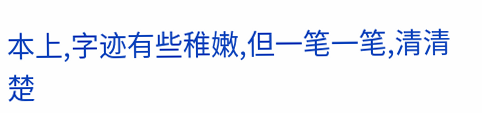本上,字迹有些稚嫩,但一笔一笔,清清楚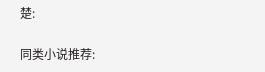楚:

同类小说推荐: